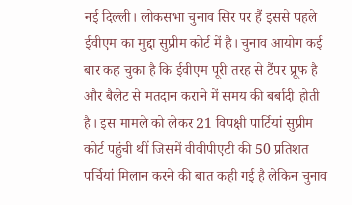नई दिल्ली। लोकसभा चुनाव सिर पर हैं इससे पहले ईवीएम का मुद्दा सुप्रीम कोर्ट में है। चुनाव आयोग कई बार कह चुका है कि ईवीएम पूरी तरह से टैंपर प्रूफ है और बैलेट से मतदान कराने में समय की बर्बादी होती है। इस मामले को लेकर 21 विपक्षी पार्टियां सुप्रीम कोर्ट पहुंची थीं जिसमें वीवीपीएटी की 50 प्रतिशत पर्चियां मिलान करने की बात कही गई है लेकिन चुनाव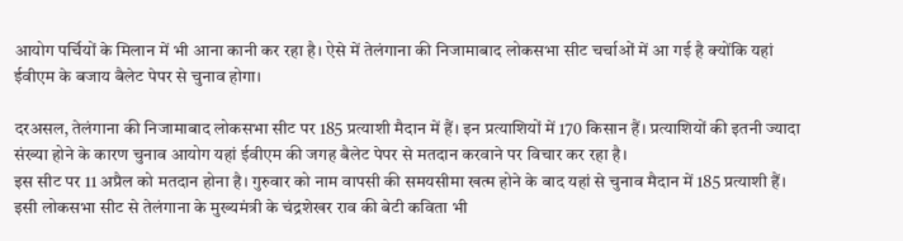आयोग पर्चियों के मिलान में भी आना कानी कर रहा है। ऐसे में तेलंगाना की निजामाबाद लोकसभा सीट चर्चाओं में आ गई है क्योंकि यहां ईवीएम के बजाय बैलेट पेपर से चुनाव होगा।

दरअसल, तेलंगाना की निजामाबाद लोकसभा सीट पर 185 प्रत्याशी मैदान में हैं। इन प्रत्याशियों में 170 किसान हैं। प्रत्याशियों की इतनी ज्यादा संख्या होने के कारण चुनाव आयोग यहां ईवीएम की जगह बैलेट पेपर से मतदान करवाने पर विचार कर रहा है।
इस सीट पर 11 अप्रैल को मतदान होना है। गुरुवार को नाम वापसी की समयसीमा खत्म होने के बाद यहां से चुनाव मैदान में 185 प्रत्याशी हैं। इसी लोकसभा सीट से तेलंगाना के मुख्यमंत्री के चंद्रशेखर राव की बेटी कविता भी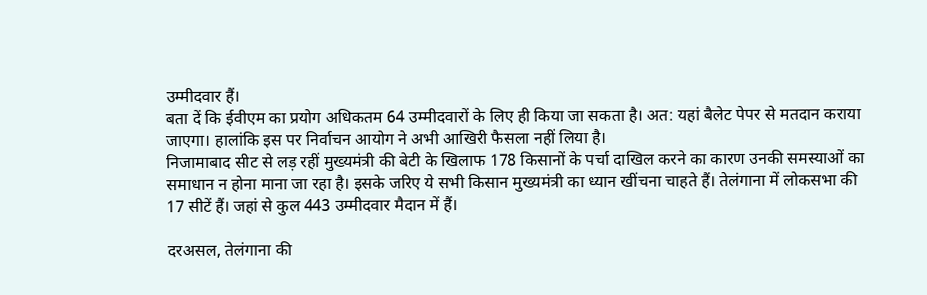उम्मीदवार हैं।
बता दें कि ईवीएम का प्रयोग अधिकतम 64 उम्मीदवारों के लिए ही किया जा सकता है। अत: यहां बैलेट पेपर से मतदान कराया जाएगा। हालांकि इस पर निर्वाचन आयोग ने अभी आखिरी फैसला नहीं लिया है।
निजामाबाद सीट से लड़ रहीं मुख्यमंत्री की बेटी के खिलाफ 178 किसानों के पर्चा दाखिल करने का कारण उनकी समस्याओं का समाधान न होना माना जा रहा है। इसके जरिए ये सभी किसान मुख्यमंत्री का ध्यान खींचना चाहते हैं। तेलंगाना में लोकसभा की 17 सीटें हैं। जहां से कुल 443 उम्मीदवार मैदान में हैं।

दरअसल, तेलंगाना की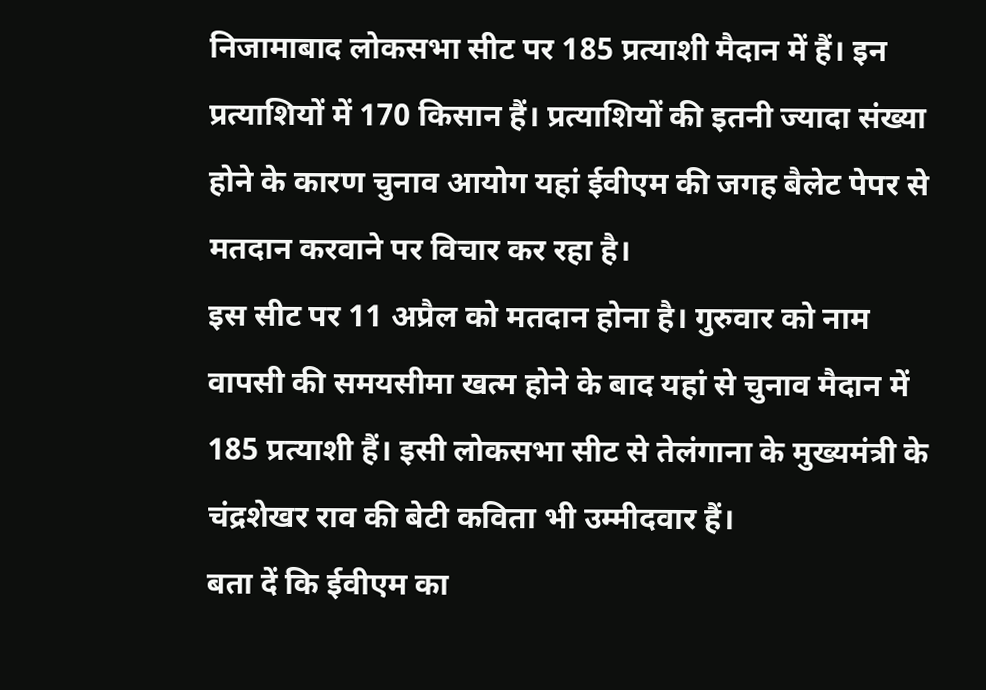निजामाबाद लोकसभा सीट पर 185 प्रत्याशी मैदान में हैं। इन प्रत्याशियों में 170 किसान हैं। प्रत्याशियों की इतनी ज्यादा संख्या होने के कारण चुनाव आयोग यहां ईवीएम की जगह बैलेट पेपर से मतदान करवाने पर विचार कर रहा है।
इस सीट पर 11 अप्रैल को मतदान होना है। गुरुवार को नाम वापसी की समयसीमा खत्म होने के बाद यहां से चुनाव मैदान में 185 प्रत्याशी हैं। इसी लोकसभा सीट से तेलंगाना के मुख्यमंत्री के चंद्रशेखर राव की बेटी कविता भी उम्मीदवार हैं।
बता दें कि ईवीएम का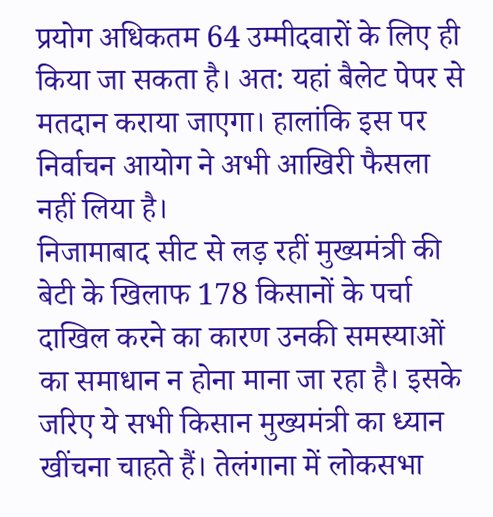प्रयोग अधिकतम 64 उम्मीदवारों के लिए ही किया जा सकता है। अत: यहां बैलेट पेपर से मतदान कराया जाएगा। हालांकि इस पर निर्वाचन आयोग ने अभी आखिरी फैसला नहीं लिया है।
निजामाबाद सीट से लड़ रहीं मुख्यमंत्री की बेटी के खिलाफ 178 किसानों के पर्चा दाखिल करने का कारण उनकी समस्याओं का समाधान न होना माना जा रहा है। इसके जरिए ये सभी किसान मुख्यमंत्री का ध्यान खींचना चाहते हैं। तेलंगाना में लोकसभा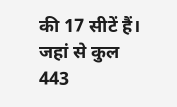की 17 सीटें हैं। जहां से कुल 443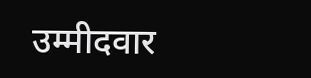उम्मीदवार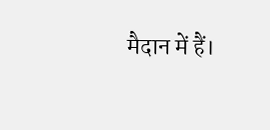मैदान में हैं।